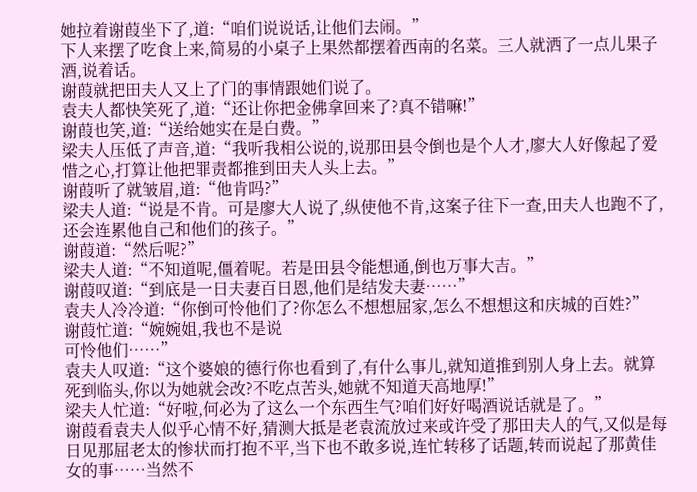她拉着谢葭坐下了,道:“咱们说说话,让他们去闹。”
下人来摆了吃食上来,简易的小桌子上果然都摆着西南的名菜。三人就洒了一点儿果子酒,说着话。
谢葭就把田夫人又上了门的事情跟她们说了。
袁夫人都快笑死了,道:“还让你把金佛拿回来了?真不错嘛!”
谢葭也笑,道:“送给她实在是白费。”
梁夫人压低了声音,道:“我听我相公说的,说那田县令倒也是个人才,廖大人好像起了爱惜之心,打算让他把罪责都推到田夫人头上去。”
谢葭听了就皱眉,道:“他肯吗?”
梁夫人道:“说是不肯。可是廖大人说了,纵使他不肯,这案子往下一查,田夫人也跑不了,还会连累他自己和他们的孩子。”
谢葭道:“然后呢?”
梁夫人道:“不知道呢,僵着呢。若是田县令能想通,倒也万事大吉。”
谢葭叹道:“到底是一日夫妻百日恩,他们是结发夫妻……”
袁夫人冷冷道:“你倒可怜他们了?你怎么不想想屈家,怎么不想想这和庆城的百姓?”
谢葭忙道:“婉婉姐,我也不是说
可怜他们……”
袁夫人叹道:“这个婆娘的德行你也看到了,有什么事儿,就知道推到别人身上去。就算死到临头,你以为她就会改?不吃点苦头,她就不知道天高地厚!”
梁夫人忙道:“好啦,何必为了这么一个东西生气?咱们好好喝酒说话就是了。”
谢葭看袁夫人似乎心情不好,猜测大抵是老袁流放过来或许受了那田夫人的气,又似是每日见那屈老太的惨状而打抱不平,当下也不敢多说,连忙转移了话题,转而说起了那黄佳女的事……当然不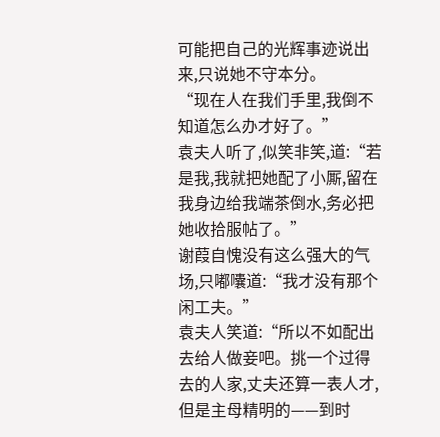可能把自己的光辉事迹说出来,只说她不守本分。
“现在人在我们手里,我倒不知道怎么办才好了。”
袁夫人听了,似笑非笑,道:“若是我,我就把她配了小厮,留在我身边给我端茶倒水,务必把她收拾服帖了。”
谢葭自愧没有这么强大的气场,只嘟囔道:“我才没有那个闲工夫。”
袁夫人笑道:“所以不如配出去给人做妾吧。挑一个过得去的人家,丈夫还算一表人才,但是主母精明的——到时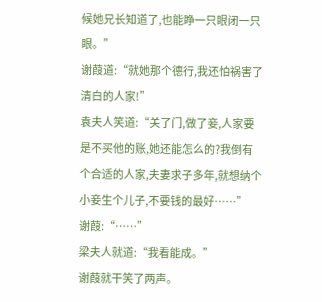候她兄长知道了,也能睁一只眼闭一只眼。”
谢葭道:“就她那个德行,我还怕祸害了清白的人家!”
袁夫人笑道:“关了门,做了妾,人家要是不买他的账,她还能怎么的?我倒有个合适的人家,夫妻求子多年,就想纳个小妾生个儿子,不要钱的最好……”
谢葭:“……”
梁夫人就道:“我看能成。”
谢葭就干笑了两声。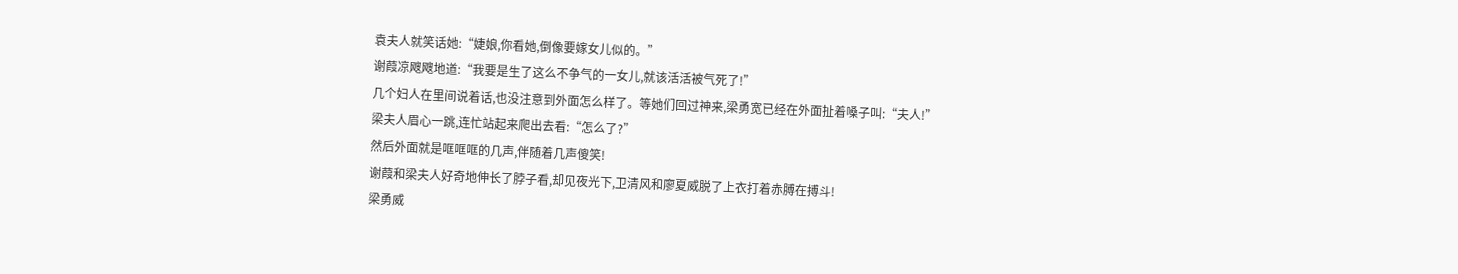袁夫人就笑话她:“婕娘,你看她,倒像要嫁女儿似的。”
谢葭凉飕飕地道:“我要是生了这么不争气的一女儿,就该活活被气死了!”
几个妇人在里间说着话,也没注意到外面怎么样了。等她们回过神来,梁勇宽已经在外面扯着嗓子叫:“夫人!”
梁夫人眉心一跳,连忙站起来爬出去看:“怎么了?”
然后外面就是哐哐哐的几声,伴随着几声傻笑!
谢葭和梁夫人好奇地伸长了脖子看,却见夜光下,卫清风和廖夏威脱了上衣打着赤膊在搏斗!
梁勇威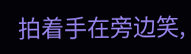拍着手在旁边笑,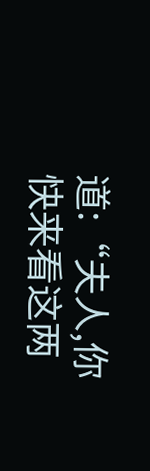道:“夫人,你快来看这两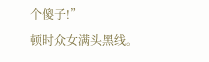个傻子!”
顿时众女满头黑线。